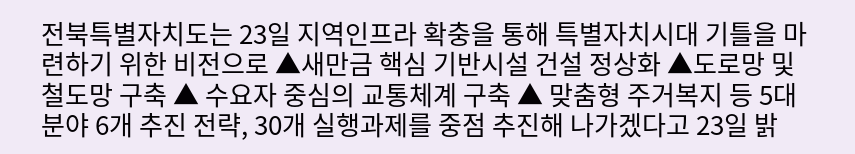전북특별자치도는 23일 지역인프라 확충을 통해 특별자치시대 기틀을 마련하기 위한 비전으로 ▲새만금 핵심 기반시설 건설 정상화 ▲도로망 및 철도망 구축 ▲ 수요자 중심의 교통체계 구축 ▲ 맞춤형 주거복지 등 5대 분야 6개 추진 전략, 30개 실행과제를 중점 추진해 나가겠다고 23일 밝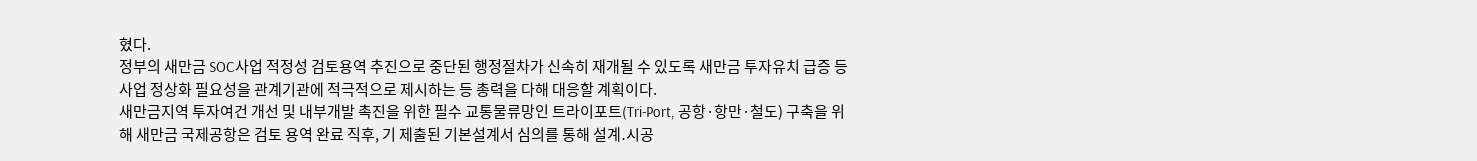혔다.
정부의 새만금 SOC사업 적정성 검토용역 추진으로 중단된 행정절차가 신속히 재개될 수 있도록 새만금 투자유치 급증 등 사업 정상화 필요성을 관계기관에 적극적으로 제시하는 등 총력을 다해 대응할 계획이다.
새만금지역 투자여건 개선 및 내부개발 촉진을 위한 필수 교통물류망인 트라이포트(Tri-Port, 공항·항만·철도) 구축을 위해 새만금 국제공항은 검토 용역 완료 직후, 기 제출된 기본설계서 심의를 통해 설계․시공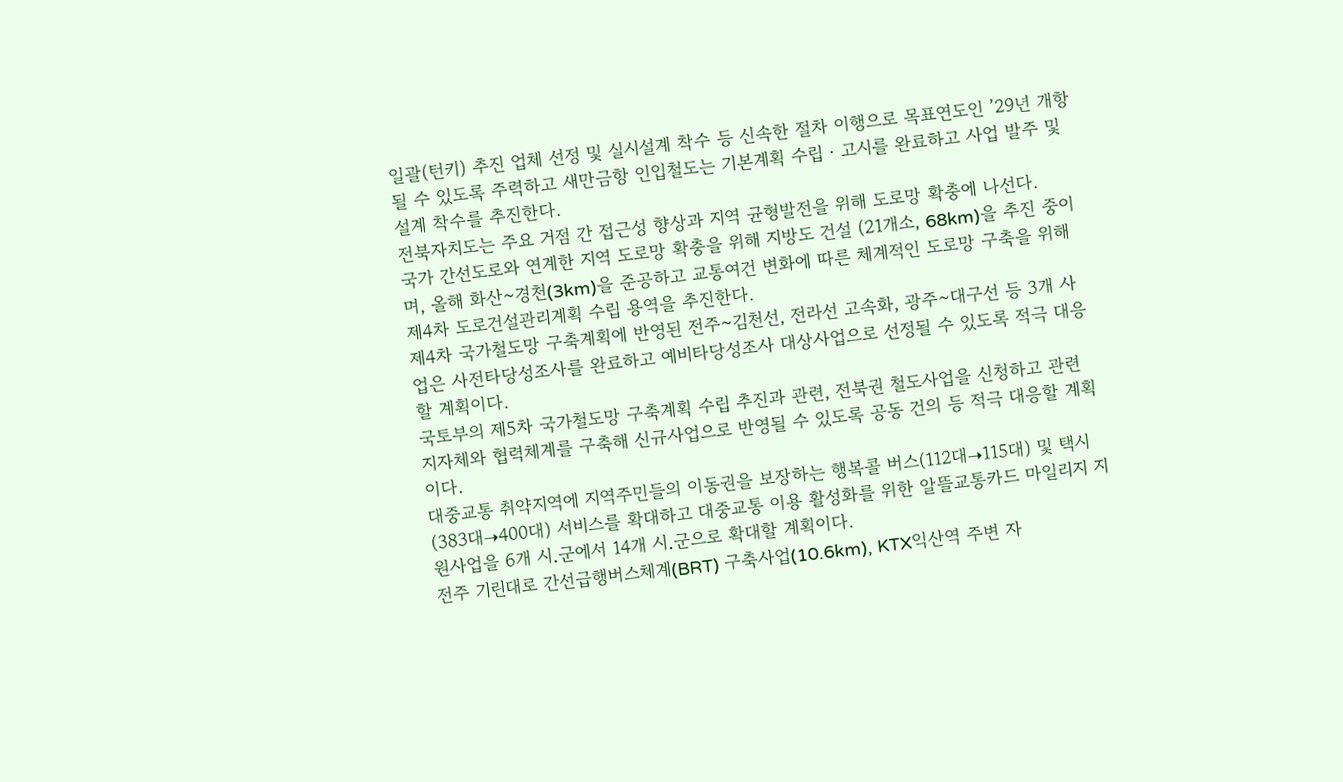일괄(턴키) 추진 업체 선정 및 실시설계 착수 등 신속한 절차 이행으로 목표연도인 ’29년 개항될 수 있도록 주력하고 새만금항 인입철도는 기본계획 수립‧고시를 완료하고 사업 발주 및 설계 착수를 추진한다.
전북자치도는 주요 거점 간 접근성 향상과 지역 균형발전을 위해 도로망 확충에 나선다.
국가 간선도로와 연계한 지역 도로망 확충을 위해 지방도 건설 (21개소, 68km)을 추진 중이며, 올해 화산~경천(3km)을 준공하고 교통여건 변화에 따른 체계적인 도로망 구축을 위해 제4차 도로건설관리계획 수립 용역을 추진한다.
제4차 국가철도망 구축계획에 반영된 전주~김천선, 전라선 고속화, 광주~대구선 등 3개 사업은 사전타당성조사를 완료하고 예비타당성조사 대상사업으로 선정될 수 있도록 적극 대응할 계획이다.
국토부의 제5차 국가철도망 구축계획 수립 추진과 관련, 전북권 철도사업을 신청하고 관련 지자체와 협력체계를 구축해 신규사업으로 반영될 수 있도록 공동 건의 등 적극 대응할 계획이다.
대중교통 취약지역에 지역주민들의 이동권을 보장하는 행복콜 버스(112대➝115대) 및 택시(383대➝400대) 서비스를 확대하고 대중교통 이용 활성화를 위한 알뜰교통카드 마일리지 지원사업을 6개 시․군에서 14개 시․군으로 확대할 계획이다.
전주 기린대로 간선급행버스체계(BRT) 구축사업(10.6km), KTX익산역 주변 자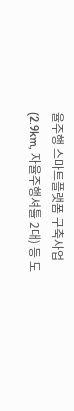율주행 스마트플랫폼 구축사업(2.9km, 자율주행셔틀 2대) 등 도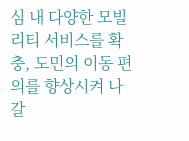심 내 다양한 모빌리티 서비스를 확충, 도민의 이동 편의를 향상시켜 나갈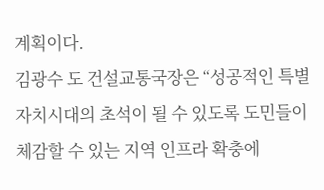계획이다.
김광수 도 건설교통국장은 “성공적인 특별자치시대의 초석이 될 수 있도록 도민들이 체감할 수 있는 지역 인프라 확충에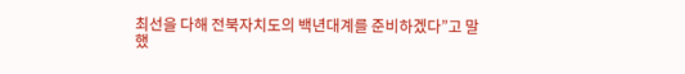최선을 다해 전북자치도의 백년대계를 준비하겠다”고 말했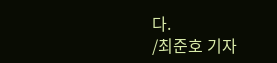다.
/최준호 기자